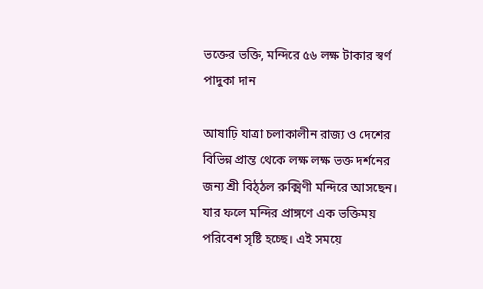ভক্তের ভক্তি, মন্দিরে ৫৬ লক্ষ টাকার স্বর্ণ পাদুকা দান

আষাঢ়ি যাত্রা চলাকালীন রাজ্য ও দেশের বিভিন্ন প্রান্ত থেকে লক্ষ লক্ষ ভক্ত দর্শনের জন্য শ্রী বিঠ্ঠল রুক্মিণী মন্দিরে আসছেন। যার ফলে মন্দির প্রাঙ্গণে এক ভক্তিময় পরিবেশ সৃষ্টি হচ্ছে। এই সময়ে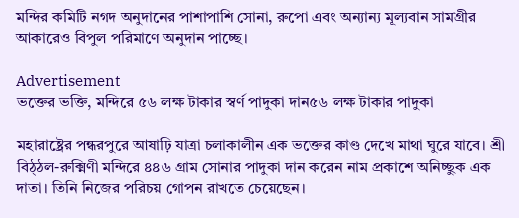মন্দির কমিটি নগদ অনুদানের পাশাপাশি সোনা, রুপো এবং অন্যান্য মূল্যবান সামগ্রীর আকারেও বিপুল পরিমাণে অনুদান পাচ্ছে।

Advertisement
ভক্তের ভক্তি, মন্দিরে ৫৬ লক্ষ টাকার স্বর্ণ পাদুকা দান৫৬ লক্ষ টাকার পাদুকা

মহারাষ্ট্রের পন্ধরপুরে আষাঢ়ি যাত্রা চলাকালীন এক ভক্তের কাণ্ড দেখে মাথা ঘুরে যাবে। শ্রী বিঠ্ঠল-রুক্মিণী মন্দিরে ৪৪৬ গ্রাম সোনার পাদুকা দান করেন নাম প্রকাশে অনিচ্ছুক এক দাতা। তিনি নিজের পরিচয় গোপন রাখতে চেয়েছেন।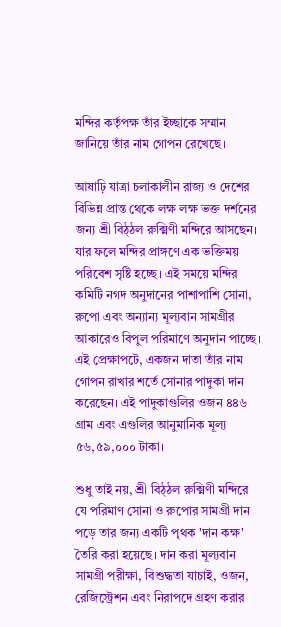মন্দির কর্তৃপক্ষ তাঁর ইচ্ছাকে সম্মান জানিয়ে তাঁর নাম গোপন রেখেছে।

আষাঢ়ি যাত্রা চলাকালীন রাজ্য ও দেশের বিভিন্ন প্রান্ত থেকে লক্ষ লক্ষ ভক্ত দর্শনের জন্য শ্রী বিঠ্ঠল রুক্মিণী মন্দিরে আসছেন। যার ফলে মন্দির প্রাঙ্গণে এক ভক্তিময় পরিবেশ সৃষ্টি হচ্ছে। এই সময়ে মন্দির কমিটি নগদ অনুদানের পাশাপাশি সোনা, রুপো এবং অন্যান্য মূল্যবান সামগ্রীর আকারেও বিপুল পরিমাণে অনুদান পাচ্ছে। এই প্রেক্ষাপটে, একজন দাতা তাঁর নাম গোপন রাখার শর্তে সোনার পাদুকা দান করেছেন। এই পাদুকাগুলির ওজন ৪৪৬ গ্রাম এবং এগুলির আনুমানিক মূল্য ৫৬,৫৯,০০০ টাকা।

শুধু তাই নয়, শ্রী বিঠ্ঠল রুক্মিণী মন্দিরে যে পরিমাণ সোনা ও রুপোর সামগ্রী দান পড়ে তার জন্য একটি পৃথক 'দান কক্ষ' তৈরি করা হয়েছে। দান করা মূল্যবান সামগ্রী পরীক্ষা, বিশুদ্ধতা যাচাই, ওজন, রেজিস্ট্রেশন এবং নিরাপদে গ্রহণ করার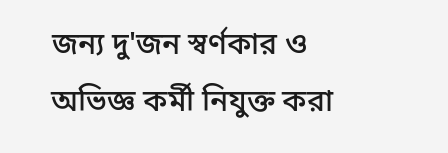জন্য দু'জন স্বর্ণকার ও অভিজ্ঞ কর্মী নিযুক্ত করা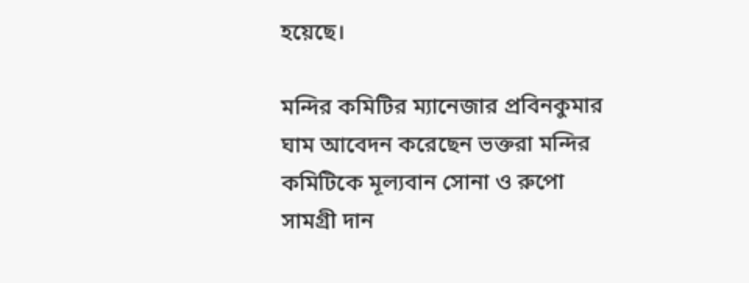হয়েছে।

মন্দির কমিটির ম্যানেজার প্রবিনকুমার ঘাম আবেদন করেছেন ভক্তরা মন্দির কমিটিকে মূল্যবান সোনা ও রুপো সামগ্রী দান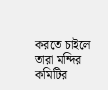করতে চাইলে তারা মন্দির কমিটির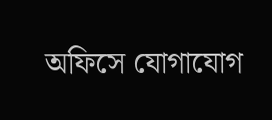অফিসে যোগাযোগ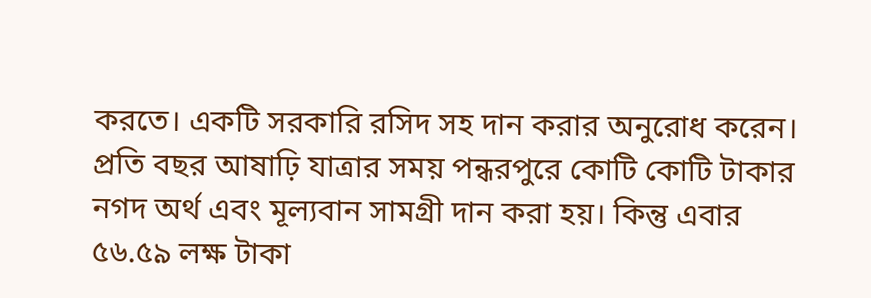করতে। একটি সরকারি রসিদ সহ দান করার অনুরোধ করেন। প্রতি বছর আষাঢ়ি যাত্রার সময় পন্ধরপুরে কোটি কোটি টাকার নগদ অর্থ এবং মূল্যবান সামগ্রী দান করা হয়। কিন্তু এবার ৫৬.৫৯ লক্ষ টাকা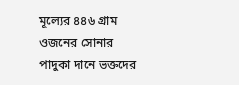মূল্যের ৪৪৬ গ্রাম ওজনের সোনার পাদুকা দানে ভক্তদের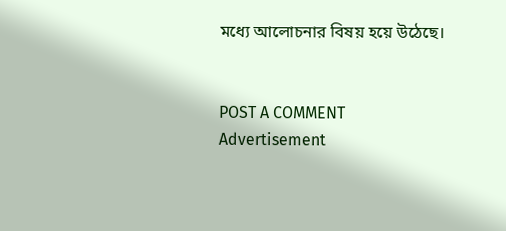মধ্যে আলোচনার বিষয় হয়ে উঠেছে।


POST A COMMENT
Advertisement